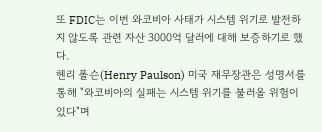또 FDIC는 이번 와코비아 사태가 시스템 위기로 발전하지 않도록 관련 자산 3000억 달러에 대해 보증하기로 했다.
헨리 폴슨(Henry Paulson) 미국 재무장관은 성명서를 통해 "와코비아의 실패는 시스템 위기를 불러올 위험이 있다"며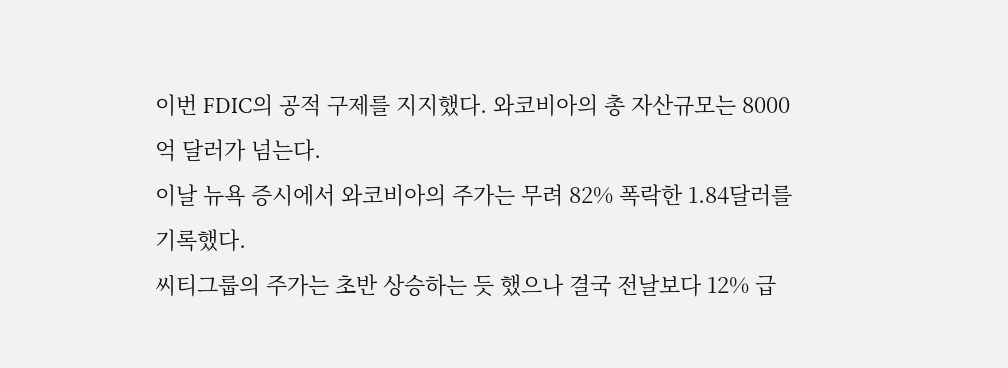이번 FDIC의 공적 구제를 지지했다. 와코비아의 총 자산규모는 8000억 달러가 넘는다.
이날 뉴욕 증시에서 와코비아의 주가는 무려 82% 폭락한 1.84달러를 기록했다.
씨티그룹의 주가는 초반 상승하는 듯 했으나 결국 전날보다 12% 급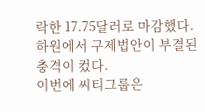락한 17.75달러로 마감했다. 하원에서 구제법안이 부결된 충격이 컸다.
이번에 씨티그룹은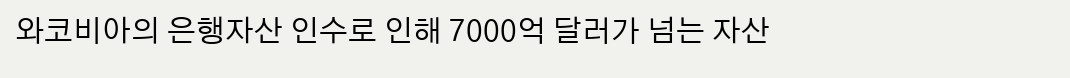와코비아의 은행자산 인수로 인해 7000억 달러가 넘는 자산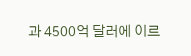과 4500억 달러에 이르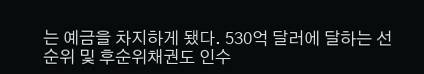는 예금을 차지하게 됐다. 530억 달러에 달하는 선순위 및 후순위채권도 인수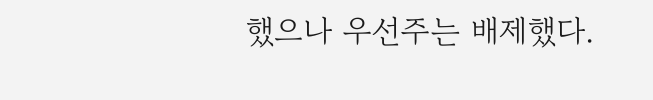했으나 우선주는 배제했다.